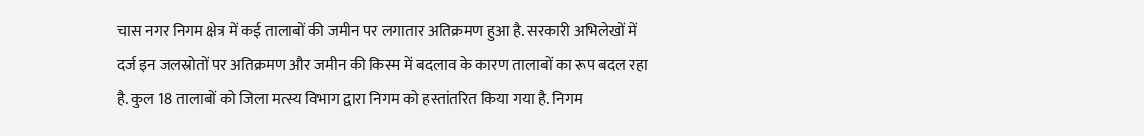चास नगर निगम क्षेत्र में कई तालाबों की जमीन पर लगातार अतिक्रमण हुआ है. सरकारी अभिलेखों में दर्ज इन जलस्रोतों पर अतिक्रमण और जमीन की किस्म में बदलाव के कारण तालाबों का रूप बदल रहा है. कुल 18 तालाबों को जिला मत्स्य विभाग द्वारा निगम को हस्तांतरित किया गया है. निगम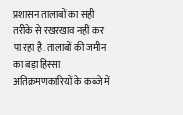प्रशासन तालाबों का सही तरीके से रखरखाव नहीं कर पा रहा है. तालाबों की जमीन का बड़ा हिस्सा अतिक्रमणकारियों के कब्जे में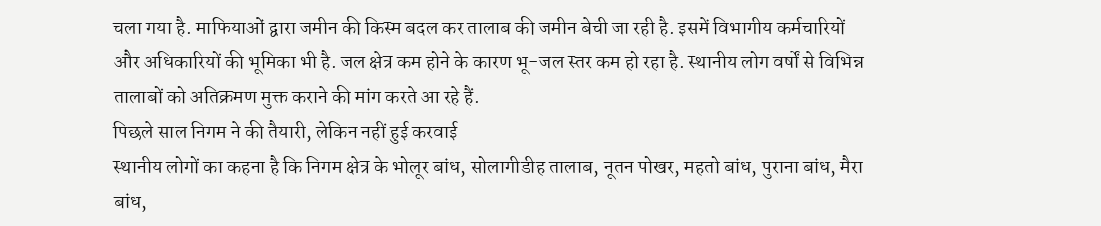चला गया है. माफियाओं द्वारा जमीन की किस्म बदल कर तालाब की जमीन बेची जा रही है. इसमें विभागीय कर्मचारियों और अधिकारियों की भूमिका भी है. जल क्षेत्र कम होने के कारण भू-जल स्तर कम हो रहा है. स्थानीय लोग वर्षों से विभिन्न तालाबों को अतिक्रमण मुक्त कराने की मांग करते आ रहे हैं.
पिछले साल निगम ने की तैयारी, लेकिन नहीं हुई करवाई
स्थानीय लोगों का कहना है कि निगम क्षेत्र के भोलूर बांध, सोलागीडीह तालाब, नूतन पोखर, महतो बांध, पुराना बांध, मैरा बांध,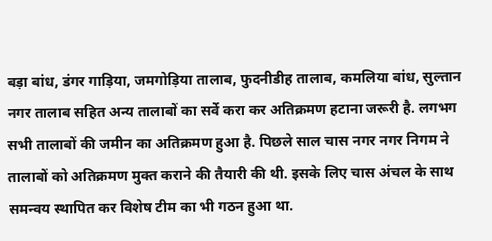बड़ा बांध, डंगर गाड़िया, जमगोड़िया तालाब, फुदनीडीह तालाब, कमलिया बांध, सुल्तान नगर तालाब सहित अन्य तालाबों का सर्वे करा कर अतिक्रमण हटाना जरूरी है. लगभग सभी तालाबों की जमीन का अतिक्रमण हुआ है. पिछले साल चास नगर नगर निगम ने तालाबों को अतिक्रमण मुक्त कराने की तैयारी की थी. इसके लिए चास अंचल के साथ समन्वय स्थापित कर विशेष टीम का भी गठन हुआ था.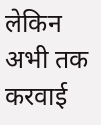लेकिन अभी तक करवाई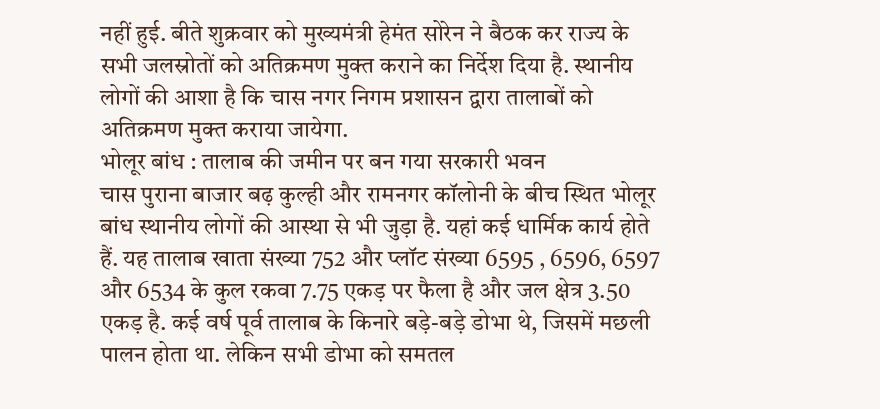नहीं हुई. बीते शुक्रवार को मुख्यमंत्री हेमंत सोरेन ने बैठक कर राज्य के सभी जलस्रोतों को अतिक्रमण मुक्त कराने का निर्देश दिया है. स्थानीय लोगों की आशा है कि चास नगर निगम प्रशासन द्वारा तालाबों को अतिक्रमण मुक्त कराया जायेगा.
भोलूर बांध : तालाब की जमीन पर बन गया सरकारी भवन
चास पुराना बाजार बढ़ कुल्ही और रामनगर कॉलोनी के बीच स्थित भोलूर बांध स्थानीय लोगों की आस्था से भी जुड़ा है. यहां कई धार्मिक कार्य होते हैं. यह तालाब खाता संख्या 752 और प्लॉट संख्या 6595 , 6596, 6597 और 6534 के कुल रकवा 7.75 एकड़ पर फैला है और जल क्षेत्र 3.50 एकड़ है. कई वर्ष पूर्व तालाब के किनारे बड़े-बड़े डोभा थे, जिसमें मछली पालन होता था. लेकिन सभी डोभा को समतल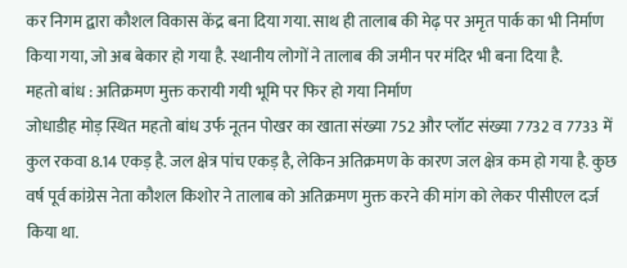कर निगम द्वारा कौशल विकास केंद्र बना दिया गया. साथ ही तालाब की मेढ़ पर अमृत पार्क का भी निर्माण किया गया, जो अब बेकार हो गया है. स्थानीय लोगों ने तालाब की जमीन पर मंदिर भी बना दिया है.
महतो बांध : अतिक्रमण मुक्त करायी गयी भूमि पर फिर हो गया निर्माण
जोधाडीह मोड़ स्थित महतो बांध उर्फ नूतन पोखर का खाता संख्या 752 और प्लॉट संख्या 7732 व 7733 में कुल रकवा 8.14 एकड़ है. जल क्षेत्र पांच एकड़ है, लेकिन अतिक्रमण के कारण जल क्षेत्र कम हो गया है. कुछ वर्ष पूर्व कांग्रेस नेता कौशल किशोर ने तालाब को अतिक्रमण मुक्त करने की मांग को लेकर पीसीएल दर्ज किया था.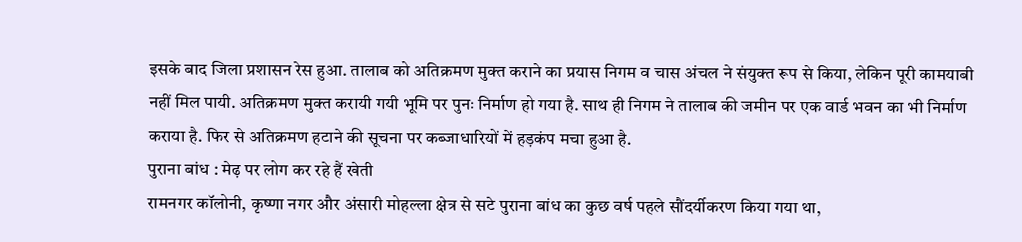इसके बाद जिला प्रशासन रेस हुआ. तालाब को अतिक्रमण मुक्त कराने का प्रयास निगम व चास अंचल ने संयुक्त रूप से किया, लेकिन पूरी कामयाबी नहीं मिल पायी. अतिक्रमण मुक्त करायी गयी भूमि पर पुनः निर्माण हो गया है. साथ ही निगम ने तालाब की जमीन पर एक वार्ड भवन का भी निर्माण कराया है. फिर से अतिक्रमण हटाने की सूचना पर कब्जाधारियों में हड़कंप मचा हुआ है.
पुराना बांध : मेढ़ पर लोग कर रहे हैं खेती
रामनगर कॉलोनी, कृष्णा नगर और अंसारी मोहल्ला क्षेत्र से सटे पुराना बांध का कुछ वर्ष पहले सौंदर्यीकरण किया गया था,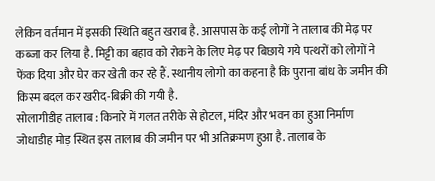लेकिन वर्तमान में इसकी स्थिति बहुत खराब है. आसपास के कई लोगों ने तालाब की मेढ़ पर कब्जा कर लिया है. मिट्टी का बहाव को रोकने के लिए मेढ़ पर बिछाये गये पत्थरों को लोगों ने फेंक दिया और घेर कर खेती कर रहे हैं. स्थानीय लोगो का कहना है कि पुराना बांध के जमीन की किस्म बदल कर खरीद-बिक्री की गयी है.
सोलागीडीह तालाब : किनारे में गलत तरीके से होटल, मंदिर और भवन का हुआ निर्माण
जोधाडीह मोड़ स्थित इस तालाब की जमीन पर भी अतिक्रमण हुआ है. तालाब के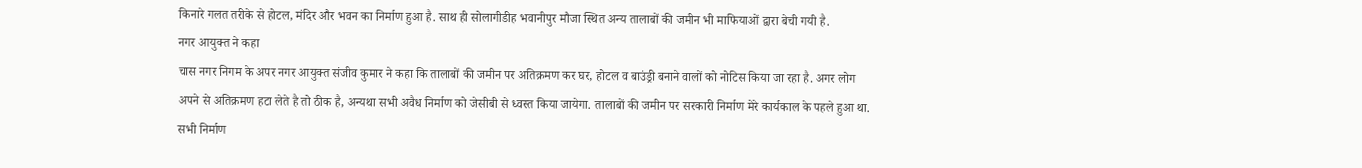किनारे गलत तरीके से होटल, मंदिर और भवन का निर्माण हुआ है. साथ ही सोलागीडीह भवानीपुर मौजा स्थित अन्य तालाबों की जमीन भी माफियाओं द्वारा बेची गयी है.
नगर आयुक्त ने कहा
चास नगर निगम के अपर नगर आयुक्त संजीव कुमार ने कहा कि तालाबों की जमीन पर अतिक्रमण कर घर, होटल व बाउंड्री बनाने वालों को नोटिस किया जा रहा है. अगर लोग अपने से अतिक्रमण हटा लेते है तो ठीक है, अन्यथा सभी अवैध निर्माण को जेसीबी से ध्वस्त किया जायेगा. तालाबों की जमीन पर सरकारी निर्माण मेरे कार्यकाल के पहले हुआ था. सभी निर्माण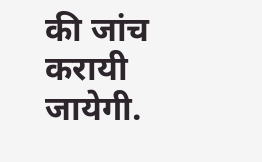की जांच करायी जायेगी.